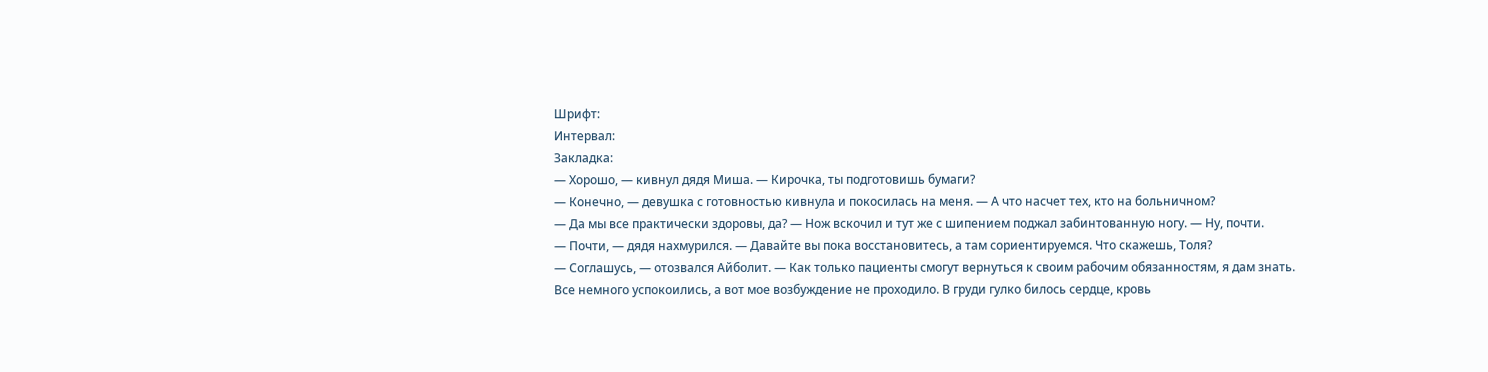Шрифт:
Интервал:
Закладка:
— Хорошо, — кивнул дядя Миша. — Кирочка, ты подготовишь бумаги?
— Конечно, — девушка с готовностью кивнула и покосилась на меня. — А что насчет тех, кто на больничном?
— Да мы все практически здоровы, да? — Нож вскочил и тут же с шипением поджал забинтованную ногу. — Ну, почти.
— Почти, — дядя нахмурился. — Давайте вы пока восстановитесь, а там сориентируемся. Что скажешь, Толя?
— Соглашусь, — отозвался Айболит. — Как только пациенты смогут вернуться к своим рабочим обязанностям, я дам знать.
Все немного успокоились, а вот мое возбуждение не проходило. В груди гулко билось сердце, кровь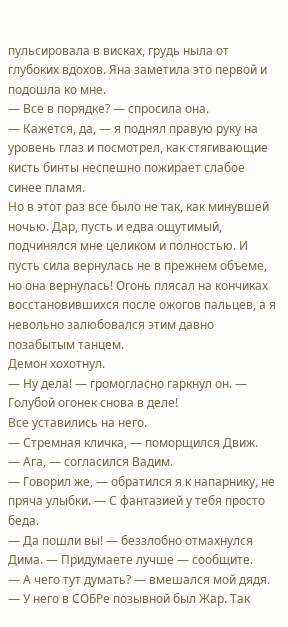пульсировала в висках, грудь ныла от глубоких вдохов. Яна заметила это первой и подошла ко мне.
— Все в порядке? — спросила она.
— Кажется, да, — я поднял правую руку на уровень глаз и посмотрел, как стягивающие кисть бинты неспешно пожирает слабое синее пламя.
Но в этот раз все было не так, как минувшей ночью. Дар, пусть и едва ощутимый, подчинялся мне целиком и полностью. И пусть сила вернулась не в прежнем объеме, но она вернулась! Огонь плясал на кончиках восстановившихся после ожогов пальцев, а я невольно залюбовался этим давно позабытым танцем.
Демон хохотнул.
— Ну дела! — громогласно гаркнул он. — Голубой огонек снова в деле!
Все уставились на него.
— Стремная кличка, — поморщился Движ.
— Ага, — согласился Вадим.
— Говорил же, — обратился я к напарнику, не пряча улыбки. — С фантазией у тебя просто беда.
— Да пошли вы! — беззлобно отмахнулся Дима. — Придумаете лучше — сообщите.
— А чего тут думать? — вмешался мой дядя. — У него в СОБРе позывной был Жар. Так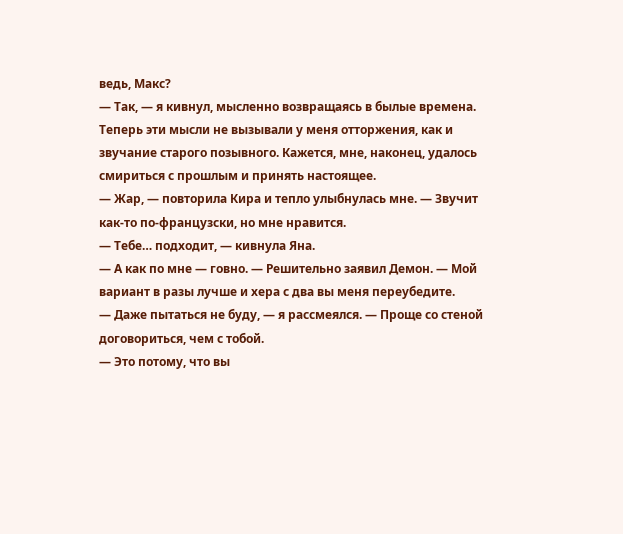ведь, Макс?
— Так, — я кивнул, мысленно возвращаясь в былые времена. Теперь эти мысли не вызывали у меня отторжения, как и звучание старого позывного. Кажется, мне, наконец, удалось смириться с прошлым и принять настоящее.
— Жар, — повторила Кира и тепло улыбнулась мне. — Звучит как-то по-французски, но мне нравится.
— Тебе… подходит, — кивнула Яна.
— А как по мне — говно. — Решительно заявил Демон. — Мой вариант в разы лучше и хера с два вы меня переубедите.
— Даже пытаться не буду, — я рассмеялся. — Проще со стеной договориться, чем с тобой.
— Это потому, что вы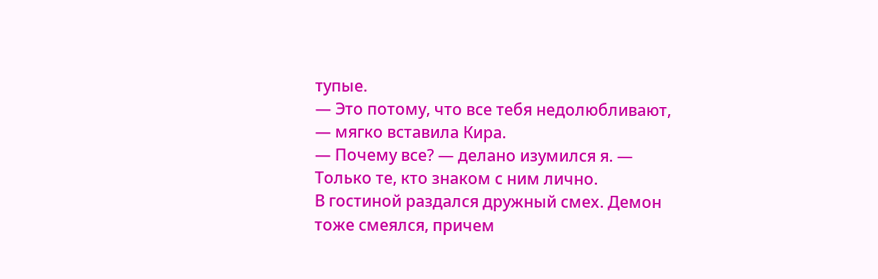тупые.
— Это потому, что все тебя недолюбливают, — мягко вставила Кира.
— Почему все? — делано изумился я. — Только те, кто знаком с ним лично.
В гостиной раздался дружный смех. Демон тоже смеялся, причем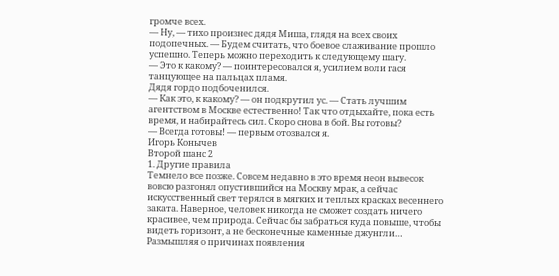громче всех.
— Ну, — тихо произнес дядя Миша, глядя на всех своих подопечных. — Будем считать, что боевое слаживание прошло успешно. Теперь можно переходить к следующему шагу.
— Это к какому? — поинтересовался я, усилием воли гася танцующее на пальцах пламя.
Дядя гордо подбоченился.
— Как это, к какому? — он подкрутил ус. — Стать лучшим агентством в Москве естественно! Так что отдыхайте, пока есть время, и набирайтесь сил. Скоро снова в бой. Вы готовы?
— Всегда готовы! — первым отозвался я.
Игорь Конычев
Второй шанс 2
1. Другие правила
Темнело все позже. Совсем недавно в это время неон вывесок вовсю разгонял опустившийся на Москву мрак, а сейчас искусственный свет терялся в мягких и теплых красках весеннего заката. Наверное, человек никогда не сможет создать ничего красивее, чем природа. Сейчас бы забраться куда повыше, чтобы видеть горизонт, а не бесконечные каменные джунгли…
Размышляя о причинах появления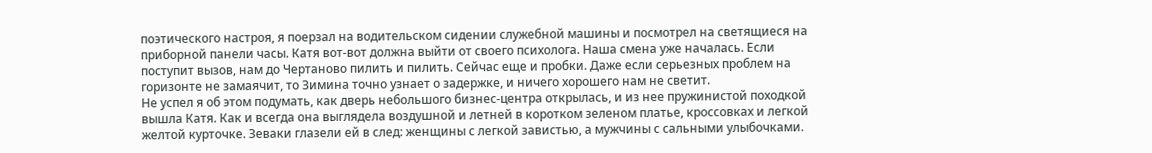поэтического настроя, я поерзал на водительском сидении служебной машины и посмотрел на светящиеся на приборной панели часы. Катя вот-вот должна выйти от своего психолога. Наша смена уже началась. Если поступит вызов, нам до Чертаново пилить и пилить. Сейчас еще и пробки. Даже если серьезных проблем на горизонте не замаячит, то Зимина точно узнает о задержке, и ничего хорошего нам не светит.
Не успел я об этом подумать, как дверь небольшого бизнес-центра открылась, и из нее пружинистой походкой вышла Катя. Как и всегда она выглядела воздушной и летней в коротком зеленом платье, кроссовках и легкой желтой курточке. Зеваки глазели ей в след: женщины с легкой завистью, а мужчины с сальными улыбочками.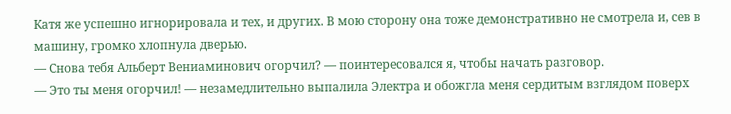Катя же успешно игнорировала и тех, и других. В мою сторону она тоже демонстративно не смотрела и, сев в машину, громко хлопнула дверью.
— Снова тебя Альберт Вениаминович огорчил? — поинтересовался я, чтобы начать разговор.
— Это ты меня огорчил! — незамедлительно выпалила Электра и обожгла меня сердитым взглядом поверх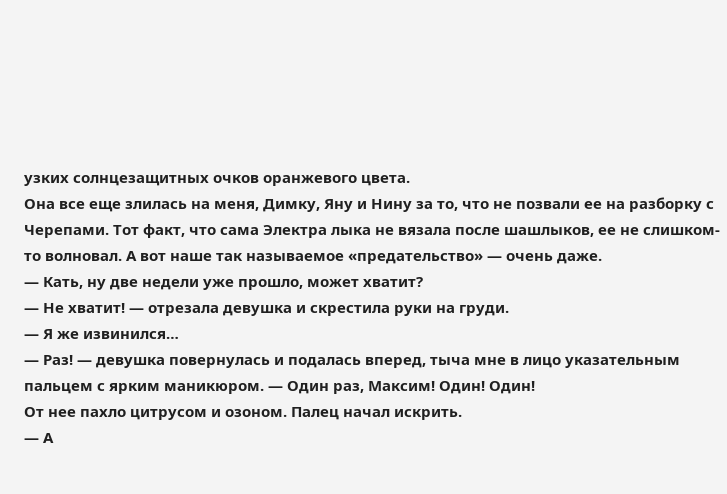узких солнцезащитных очков оранжевого цвета.
Она все еще злилась на меня, Димку, Яну и Нину за то, что не позвали ее на разборку с Черепами. Тот факт, что сама Электра лыка не вязала после шашлыков, ее не слишком-то волновал. А вот наше так называемое «предательство» — очень даже.
— Кать, ну две недели уже прошло, может хватит?
— Не хватит! — отрезала девушка и скрестила руки на груди.
— Я же извинился…
— Раз! — девушка повернулась и подалась вперед, тыча мне в лицо указательным пальцем с ярким маникюром. — Один раз, Максим! Один! Один!
От нее пахло цитрусом и озоном. Палец начал искрить.
— А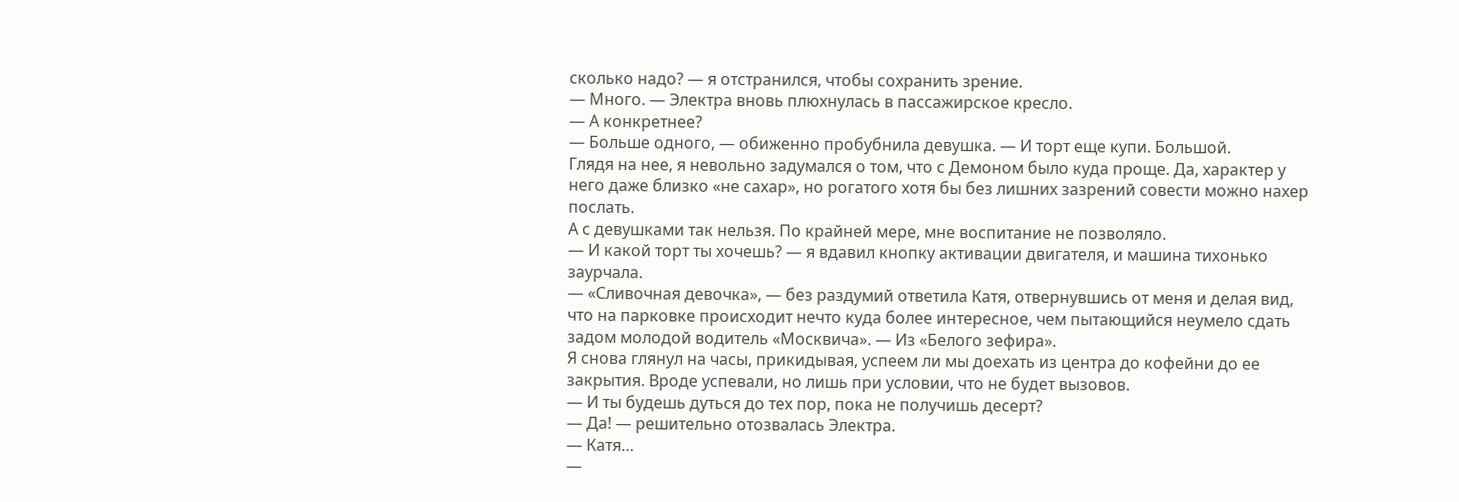сколько надо? — я отстранился, чтобы сохранить зрение.
— Много. — Электра вновь плюхнулась в пассажирское кресло.
— А конкретнее?
— Больше одного, — обиженно пробубнила девушка. — И торт еще купи. Большой.
Глядя на нее, я невольно задумался о том, что с Демоном было куда проще. Да, характер у него даже близко «не сахар», но рогатого хотя бы без лишних зазрений совести можно нахер послать.
А с девушками так нельзя. По крайней мере, мне воспитание не позволяло.
— И какой торт ты хочешь? — я вдавил кнопку активации двигателя, и машина тихонько заурчала.
— «Сливочная девочка», — без раздумий ответила Катя, отвернувшись от меня и делая вид, что на парковке происходит нечто куда более интересное, чем пытающийся неумело сдать задом молодой водитель «Москвича». — Из «Белого зефира».
Я снова глянул на часы, прикидывая, успеем ли мы доехать из центра до кофейни до ее закрытия. Вроде успевали, но лишь при условии, что не будет вызовов.
— И ты будешь дуться до тех пор, пока не получишь десерт?
— Да! — решительно отозвалась Электра.
— Катя…
—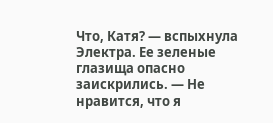Что, Катя? — вспыхнула Электра. Ее зеленые глазища опасно заискрились. — Не нравится, что я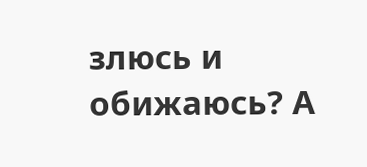злюсь и обижаюсь? А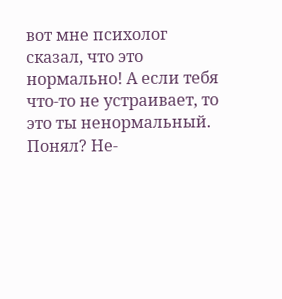вот мне психолог сказал, что это нормально! А если тебя что-то не устраивает, то это ты ненормальный. Понял? Не-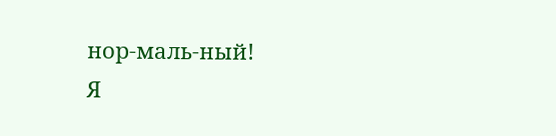нор-маль-ный!
Я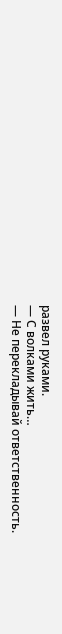развел руками.
— С волками жить…
— Не перекладывай ответственность.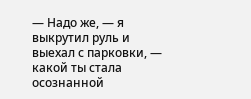— Надо же, — я выкрутил руль и выехал с парковки, — какой ты стала осознанной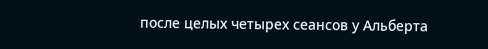после целых четырех сеансов у Альберта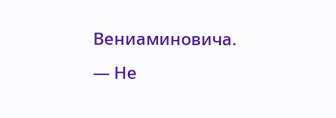Вениаминовича.
— Не